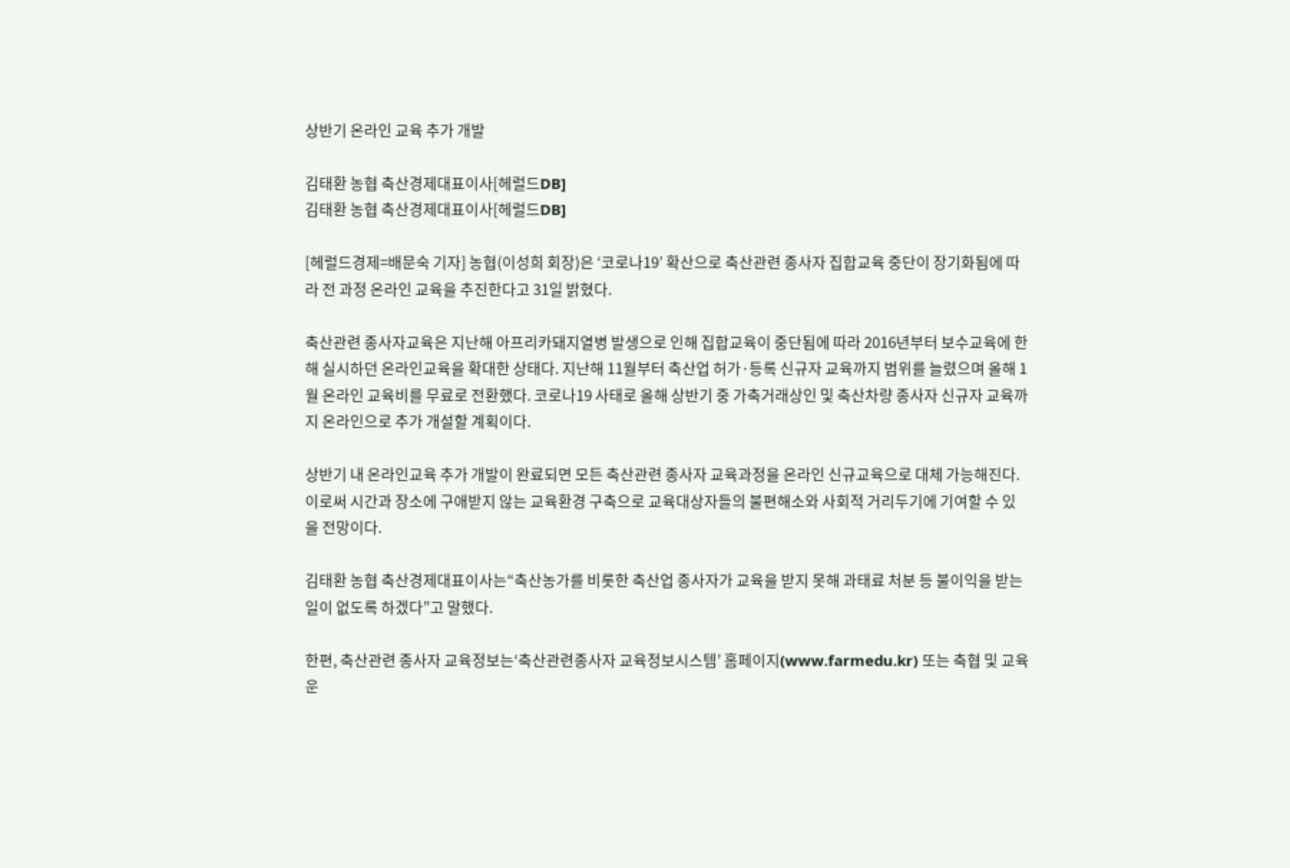상반기 온라인 교육 추가 개발

김태환 농협 축산경제대표이사[헤럴드DB]
김태환 농협 축산경제대표이사[헤럴드DB]

[헤럴드경제=배문숙 기자] 농협(이성희 회장)은 ‘코로나19’ 확산으로 축산관련 종사자 집합교육 중단이 장기화됨에 따라 전 과정 온라인 교육을 추진한다고 31일 밝혔다.

축산관련 종사자교육은 지난해 아프리카돼지열병 발생으로 인해 집합교육이 중단됨에 따라 2016년부터 보수교육에 한해 실시하던 온라인교육을 확대한 상태다. 지난해 11월부터 축산업 허가·등록 신규자 교육까지 범위를 늘렸으며 올해 1월 온라인 교육비를 무료로 전환했다. 코로나19 사태로 올해 상반기 중 가축거래상인 및 축산차량 종사자 신규자 교육까지 온라인으로 추가 개설할 계획이다.

상반기 내 온라인교육 추가 개발이 완료되면 모든 축산관련 종사자 교육과정을 온라인 신규교육으로 대체 가능해진다. 이로써 시간과 장소에 구애받지 않는 교육환경 구축으로 교육대상자들의 불편해소와 사회적 거리두기에 기여할 수 있을 전망이다.

김태환 농협 축산경제대표이사는“축산농가를 비롯한 축산업 종사자가 교육을 받지 못해 과태료 처분 등 불이익을 받는 일이 없도록 하겠다”고 말했다.

한편, 축산관련 종사자 교육정보는‘축산관련종사자 교육정보시스템’ 홈페이지(www.farmedu.kr) 또는 축협 및 교육운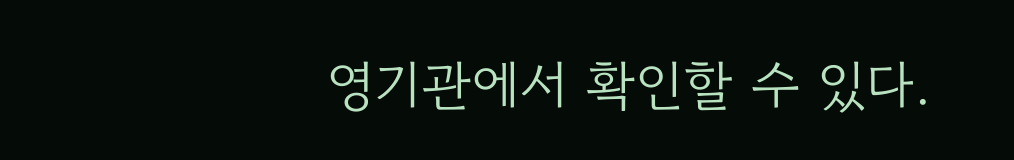영기관에서 확인할 수 있다.